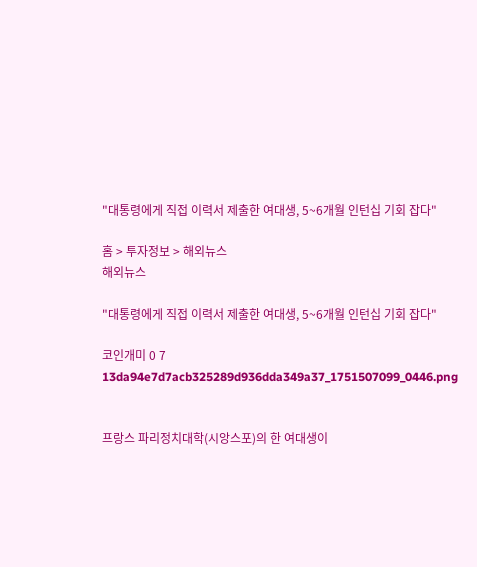"대통령에게 직접 이력서 제출한 여대생, 5~6개월 인턴십 기회 잡다"

홈 > 투자정보 > 해외뉴스
해외뉴스

"대통령에게 직접 이력서 제출한 여대생, 5~6개월 인턴십 기회 잡다"

코인개미 0 7
13da94e7d7acb325289d936dda349a37_1751507099_0446.png


프랑스 파리정치대학(시앙스포)의 한 여대생이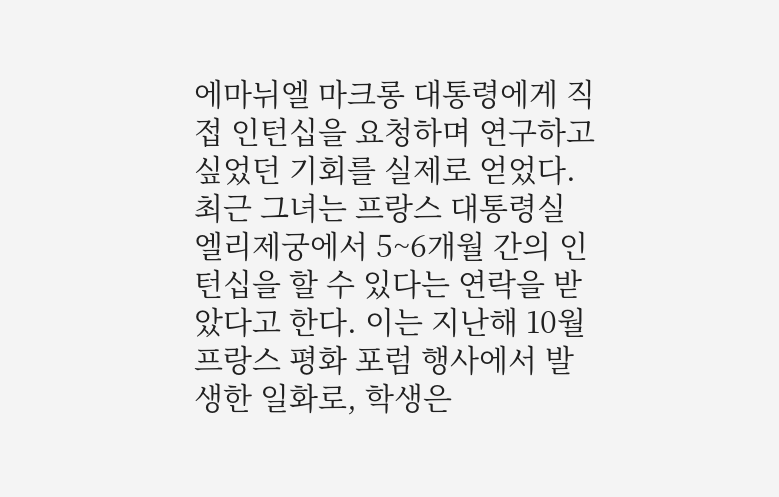에마뉘엘 마크롱 대통령에게 직접 인턴십을 요청하며 연구하고 싶었던 기회를 실제로 얻었다. 최근 그녀는 프랑스 대통령실 엘리제궁에서 5~6개월 간의 인턴십을 할 수 있다는 연락을 받았다고 한다. 이는 지난해 10월 프랑스 평화 포럼 행사에서 발생한 일화로, 학생은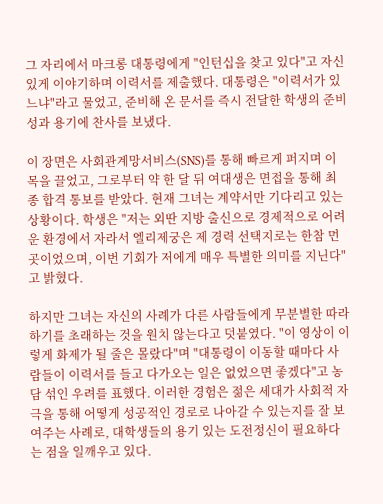그 자리에서 마크롱 대통령에게 "인턴십을 찾고 있다"고 자신 있게 이야기하며 이력서를 제출했다. 대통령은 "이력서가 있느냐"라고 물었고, 준비해 온 문서를 즉시 전달한 학생의 준비성과 용기에 찬사를 보냈다.

이 장면은 사회관계망서비스(SNS)를 통해 빠르게 퍼지며 이목을 끌었고, 그로부터 약 한 달 뒤 여대생은 면접을 통해 최종 합격 통보를 받았다. 현재 그녀는 계약서만 기다리고 있는 상황이다. 학생은 "저는 외딴 지방 출신으로 경제적으로 어려운 환경에서 자라서 엘리제궁은 제 경력 선택지로는 한참 먼 곳이었으며, 이번 기회가 저에게 매우 특별한 의미를 지닌다"고 밝혔다.

하지만 그녀는 자신의 사례가 다른 사람들에게 무분별한 따라하기를 초래하는 것을 원치 않는다고 덧붙였다. "이 영상이 이렇게 화제가 될 줄은 몰랐다"며 "대통령이 이동할 때마다 사람들이 이력서를 들고 다가오는 일은 없었으면 좋겠다"고 농담 섞인 우려를 표했다. 이러한 경험은 젊은 세대가 사회적 자극을 통해 어떻게 성공적인 경로로 나아갈 수 있는지를 잘 보여주는 사례로, 대학생들의 용기 있는 도전정신이 필요하다는 점을 일깨우고 있다.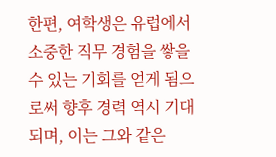한편, 여학생은 유럽에서 소중한 직무 경험을 쌓을 수 있는 기회를 얻게 됨으로써 향후 경력 역시 기대되며, 이는 그와 같은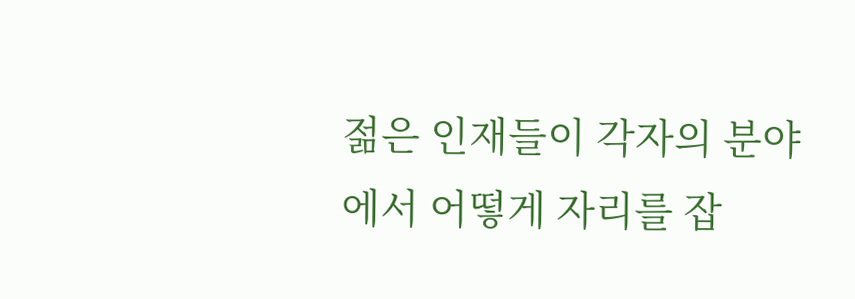젊은 인재들이 각자의 분야에서 어떻게 자리를 잡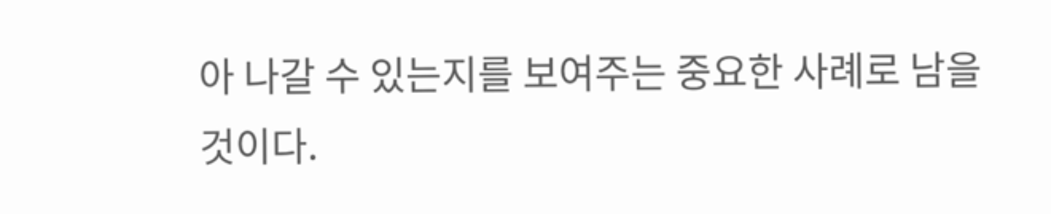아 나갈 수 있는지를 보여주는 중요한 사례로 남을 것이다.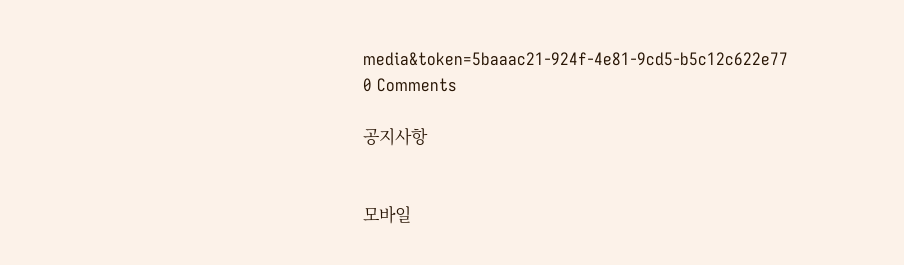media&token=5baaac21-924f-4e81-9cd5-b5c12c622e77
0 Comments

공지사항


모바일